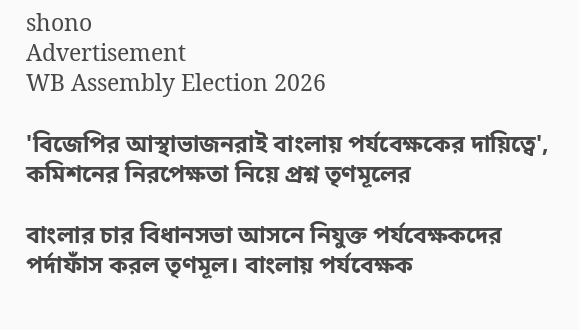shono
Advertisement
WB Assembly Election 2026

'বিজেপির আস্থাভাজনরাই বাংলায় পর্যবেক্ষকের দায়িত্বে', কমিশনের নিরপেক্ষতা নিয়ে প্রশ্ন তৃণমূলের

বাংলার চার বিধানসভা আসনে নিযুক্ত পর্যবেক্ষকদের পর্দাফাঁস করল তৃণমূল। বাংলায় পর্যবেক্ষক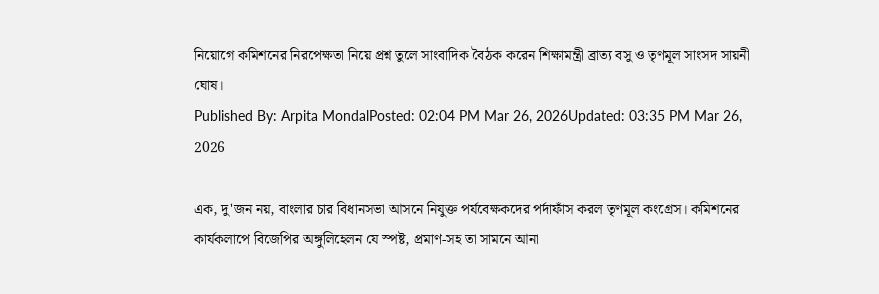নিয়োগে কমিশনের নিরপেক্ষতা নিয়ে প্রশ্ন তুলে সাংবাদিক বৈঠক করেন শিক্ষামন্ত্রী ব্রাত্য বসু ও তৃণমূল সাংসদ সায়নী ঘোষ।
Published By: Arpita MondalPosted: 02:04 PM Mar 26, 2026Updated: 03:35 PM Mar 26, 2026

এক, দু'জন নয়, বাংলার চার বিধানসভা আসনে নিযুক্ত পর্যবেক্ষকদের পর্দাফাঁস করল তৃণমূল কংগ্রেস। কমিশনের কার্যকলাপে বিজেপির অঙ্গুলিহেলন যে স্পষ্ট, প্রমাণ-সহ তা সামনে আনা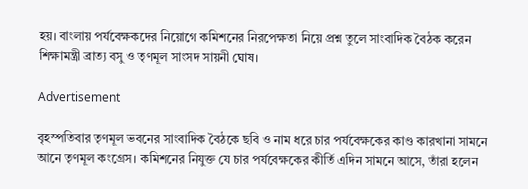হয়। বাংলায় পর্যবেক্ষকদের নিয়োগে কমিশনের নিরপেক্ষতা নিয়ে প্রশ্ন তুলে সাংবাদিক বৈঠক করেন শিক্ষামন্ত্রী ব্রাত্য বসু ও তৃণমূল সাংসদ সায়নী ঘোষ।

Advertisement

বৃহস্পতিবার তৃণমূল ভবনের সাংবাদিক বৈঠকে ছবি ও নাম ধরে চার পর্যবেক্ষকের কাণ্ড কারখানা সামনে আনে তৃণমূল কংগ্রেস। কমিশনের নিযুক্ত যে চার পর্যবেক্ষকের কীর্তি এদিন সামনে আসে, তাঁরা হলেন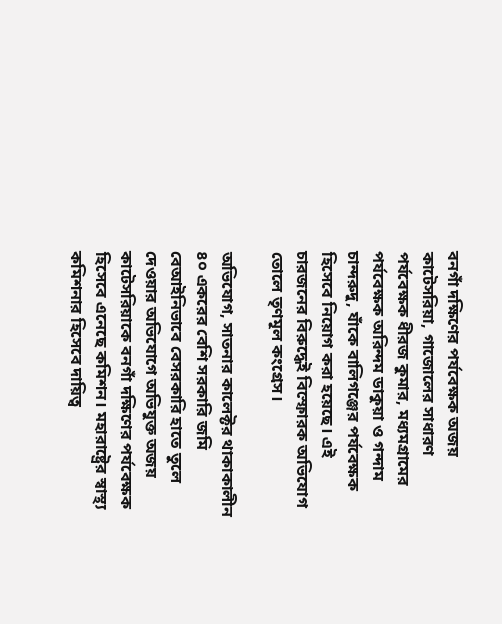বনগাঁ দক্ষিণের পর্যবেক্ষক অজয় কাটেসরিয়া, গাজোলের সাধারণ পর্যবেক্ষক ধীরজ কুমার, মধ্যমগ্রামের পর্যবেক্ষক অরিন্দম ডাকুয়া ও গন্দাম চান্দরুদু, যাঁকে বালিগঞ্জের পর্যবেক্ষক হিসেবে নিয়োগ করা হয়েছে। এই চারজনের বিরুদ্ধেই বিস্ফোরক অভিযোগ তোলে তৃণমূল কংগ্রেস।

অভিযোগ, সাতনার কালেক্টর থাকাকালীন ৪০ একরের বেশি সরকারি জমি বেআইনিভাবে বেসরকারি হাতে তুলে দেওয়ার অভিযোগে অভিযুক্ত অজয় কাটেসরিয়াকে বনগাঁ দক্ষিণের পর্যবেক্ষক হিসেবে এনেছে কমিশন। মহারাষ্ট্রের স্বাস্থ্য কমিশনার হিসেবে দায়িত্ব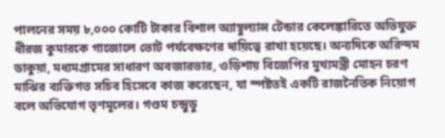পালনের সময় ৮,০০০ কোটি টাকার বিশাল অ্যাম্বুল্যান্স টেন্ডার কেলেঙ্কারিতে অভিযুক্ত ধীরজ কুমারকে গাজোলে ভোট পর্যবেক্ষণের দায়িত্বে রাখা হয়েছে। অন্যদিকে অরিন্দম ডাকুয়া, মধ্যমগ্রামের সাধারণ অবজারভার, ওড়িশায় বিজেপির মুখ্যমন্ত্রী মোহন চরণ মাঝির ব্যক্তিগত সচিব হিসেবে কাজ করেছেন, যা স্পষ্টতই একটি রাজনৈতিক নিয়োগ বলে অভিযোগ তৃণমূলের। গণ্ডম চন্দ্রুডু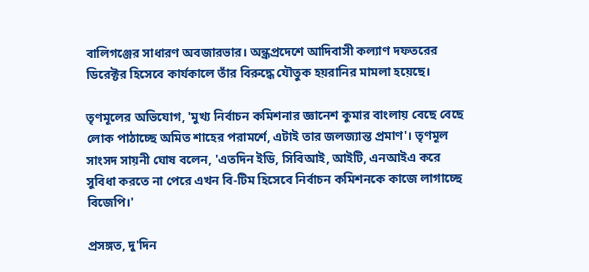বালিগঞ্জের সাধারণ অবজারভার। অন্ধ্রপ্রদেশে আদিবাসী কল্যাণ দফতরের ডিরেক্টর হিসেবে কার্যকালে তাঁর বিরুদ্ধে যৌতুক হয়রানির মামলা হয়েছে।

তৃণমূলের অভিযোগ, 'মুখ্য নির্বাচন কমিশনার জ্ঞানেশ কুমার বাংলায় বেছে বেছে লোক পাঠাচ্ছে অমিত শাহের পরামর্শে, এটাই তার জলজ্যান্ত প্রমাণ'। তৃণমূল সাংসদ সায়নী ঘোষ বলেন, 'এতদিন ইডি, সিবিআই, আইটি, এনআইএ করে সুবিধা করতে না পেরে এখন বি-টিম হিসেবে নির্বাচন কমিশনকে কাজে লাগাচ্ছে বিজেপি।'

প্রসঙ্গত, দু'দিন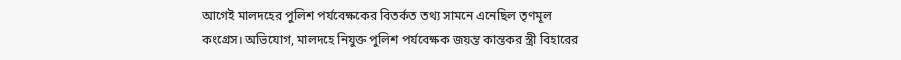আগেই মালদহের পুলিশ পর্যবেক্ষকের বিতর্কত তথ্য সামনে এনেছিল তৃণমূল কংগ্রেস। অভিযোগ, মালদহে নিযুক্ত পুলিশ পর্যবেক্ষক জয়ন্ত কান্তকর স্ত্রী বিহারের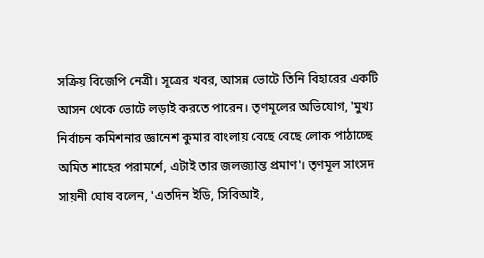সক্রিয় বিজেপি নেত্রী। সূত্রের খবর, আসন্ন ভোটে তিনি বিহারের একটি আসন থেকে ভোটে লড়াই করতে পারেন। তৃণমূলের অভিযোগ, 'মুখ্য নির্বাচন কমিশনার জ্ঞানেশ কুমার বাংলায় বেছে বেছে লোক পাঠাচ্ছে অমিত শাহের পরামর্শে, এটাই তার জলজ্যান্ত প্রমাণ'। তৃণমূল সাংসদ সায়নী ঘোষ বলেন, 'এতদিন ইডি, সিবিআই,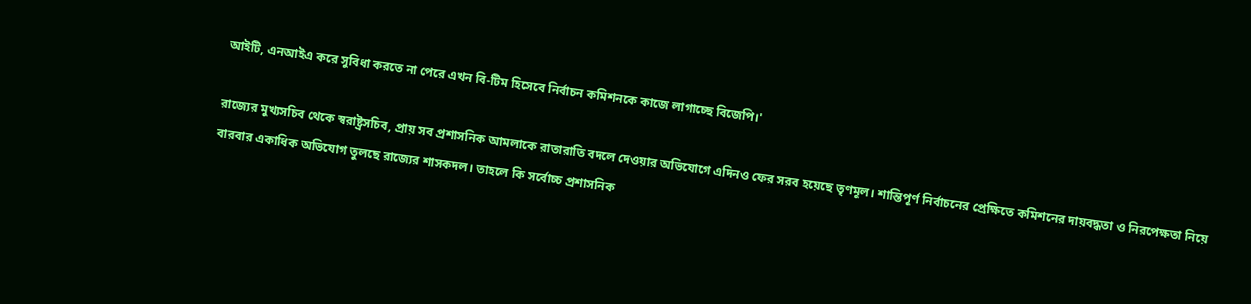আইটি, এনআইএ করে সুবিধা করতে না পেরে এখন বি-টিম হিসেবে নির্বাচন কমিশনকে কাজে লাগাচ্ছে বিজেপি।'

রাজ্যের মুখ্যসচিব থেকে স্বরাষ্ট্রসচিব, প্রায় সব প্রশাসনিক আমলাকে রাতারাতি বদলে দেওয়ার অভিযোগে এদিনও ফের সরব হয়েছে তৃণমূল। শান্তিপূর্ণ নির্বাচনের প্রেক্ষিতে কমিশনের দায়বদ্ধতা ও নিরপেক্ষতা নিয়ে বারবার একাধিক অভিযোগ তুলছে রাজ্যের শাসকদল। তাহলে কি সর্বোচ্চ প্রশাসনিক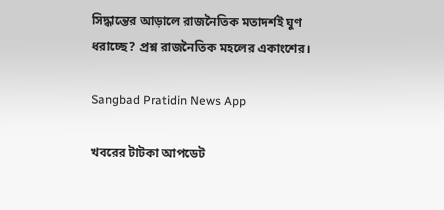সিদ্ধান্তের আড়ালে রাজনৈতিক মতাদর্শই ঘুণ ধরাচ্ছে? প্রশ্ন রাজনৈতিক মহলের একাংশের।

Sangbad Pratidin News App

খবরের টাটকা আপডেট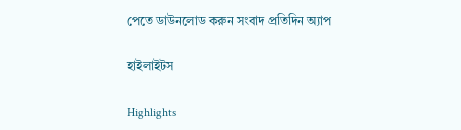পেতে ডাউনলোড করুন সংবাদ প্রতিদিন অ্যাপ

হাইলাইটস

Highlights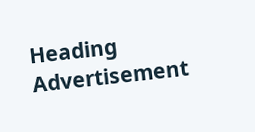Heading
Advertisement